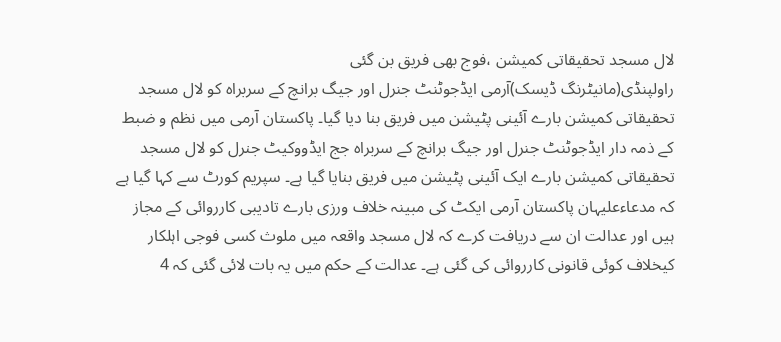لال مسجد تحقیقاتی کمیشن ،فوج بھی فریق بن گئی
راولپنڈی(مانیٹرنگ ڈیسک)آرمی ایڈجوٹنٹ جنرل اور جیگ برانچ کے سربراہ کو لال مسجد تحقیقاتی کمیشن بارے آئینی پٹیشن میں فریق بنا دیا گیا۔ پاکستان آرمی میں نظم و ضبط کے ذمہ دار ایڈجوٹنٹ جنرل اور جیگ برانچ کے سربراہ جج ایڈووکیٹ جنرل کو لال مسجد تحقیقاتی کمیشن بارے ایک آئینی پٹیشن میں فریق بنایا گیا ہے۔ سپریم کورٹ سے کہا گیا ہے کہ مدعاءعلیہان پاکستان آرمی ایکٹ کی مبینہ خلاف ورزی بارے تادیبی کارروائی کے مجاز ہیں اور عدالت ان سے دریافت کرے کہ لال مسجد واقعہ میں ملوث کسی فوجی اہلکار کیخلاف کوئی قانونی کارروائی کی گئی ہے۔ عدالت کے حکم میں یہ بات لائی گئی کہ 4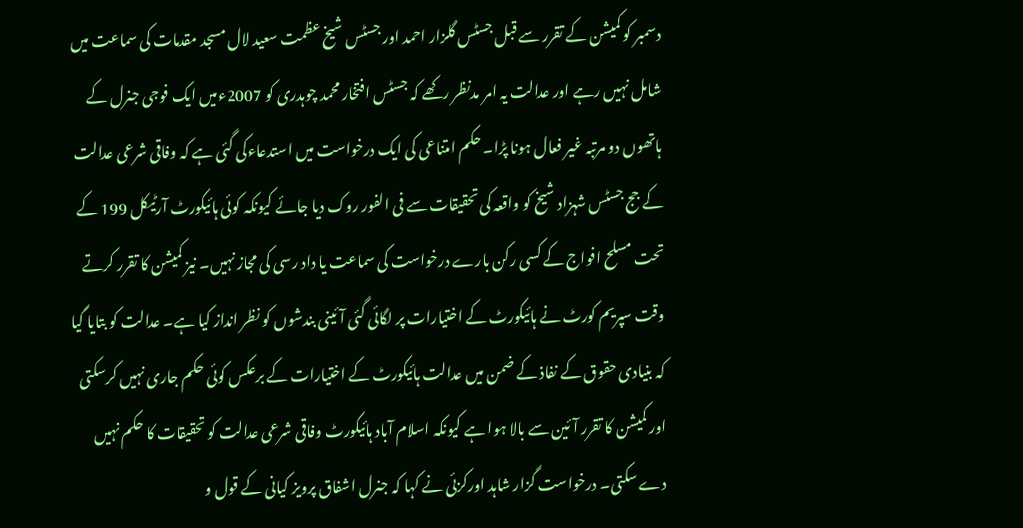دسمبر کو کمیشن کے تقرر سے قبل جسٹس گلزار احمد اور جسٹس شیخ عظمت سعید لال مسجد مقدمات کی سماعت میں شامل نہیں رہے اور عدالت یہ امر مدنظر رکھے کہ جسٹس افتخار محمد چوہدری کو 2007ءمیں ایک فوجی جنرل کے ہاتھوں دو مرتبہ غیر فعال ہونا پڑا۔ حکم امتناعی کی ایک درخواست میں استدعاءکی گئی ہے کہ وفاقی شرعی عدالت کے جج جسٹس شہزاد شیخ کو واقعہ کی تحقیقات سے فی الفور روک دیا جائے کیونکہ کوئی ہائیکورٹ آرٹیکل 199 کے تحت مسلح افواج کے کسی رکن بارے درخواست کی سماعت یا داد رسی کی مجاز نہیں۔ نیز کمیشن کا تقرر کرتے وقت سپریم کورٹ نے ہائیکورٹ کے اختیارات پر لگائی گئی آئینی بندشوں کو نظر انداز کیا ہے۔ عدالت کو بتایا گیا کہ بنیادی حقوق کے نفاذ کے ضمن میں عدالت ہائیکورٹ کے اختیارات کے برعکس کوئی حکم جاری نہیں کرسکتی اور کمیشن کا تقرر آئین سے بالا ہوا ہے کیونکہ اسلام آباد ہائیکورٹ وفاقی شرعی عدالت کو تحقیقات کا حکم نہیں دے سکتی۔ درخواست گزار شاہد اورکزئی نے کہا کہ جنرل اشفاق پرویز کیانی کے قول و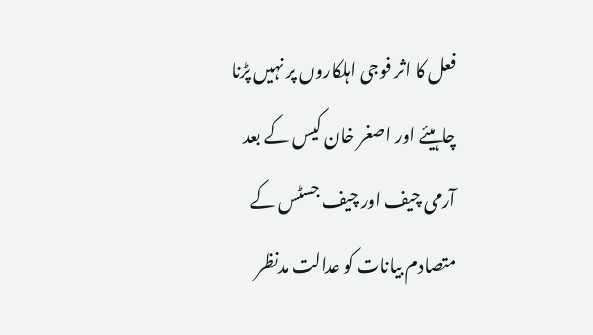فعل کا اثر فوجی اہلکاروں پر نہیں پڑنا چاہیئے اور اصغر خان کیس کے بعد آرمی چیف اور چیف جسٹس کے متصادم بیانات کو عدالت مدنظر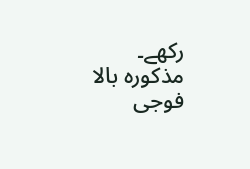رکھے۔ مذکورہ بالا فوجی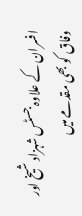افسران کے علاوہ جسٹس شہزاد شیخ اور وفاق کو بھی مقدمے میں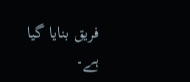فریق بنایا گیا ہے۔